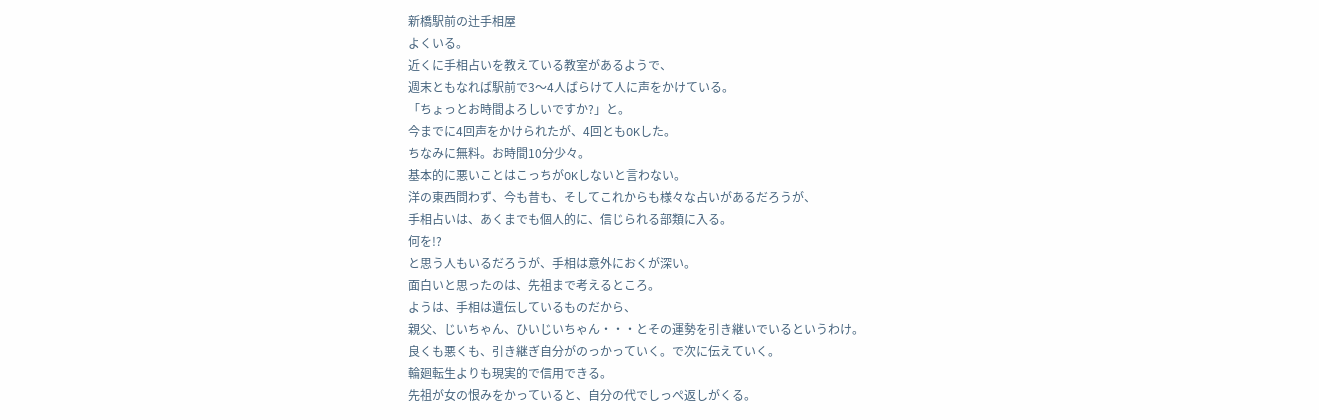新橋駅前の辻手相屋
よくいる。
近くに手相占いを教えている教室があるようで、
週末ともなれば駅前で3〜4人ばらけて人に声をかけている。
「ちょっとお時間よろしいですか?」と。
今までに4回声をかけられたが、4回ともOKした。
ちなみに無料。お時間10分少々。
基本的に悪いことはこっちがOKしないと言わない。
洋の東西問わず、今も昔も、そしてこれからも様々な占いがあるだろうが、
手相占いは、あくまでも個人的に、信じられる部類に入る。
何を!?
と思う人もいるだろうが、手相は意外におくが深い。
面白いと思ったのは、先祖まで考えるところ。
ようは、手相は遺伝しているものだから、
親父、じいちゃん、ひいじいちゃん・・・とその運勢を引き継いでいるというわけ。
良くも悪くも、引き継ぎ自分がのっかっていく。で次に伝えていく。
輪廻転生よりも現実的で信用できる。
先祖が女の恨みをかっていると、自分の代でしっぺ返しがくる。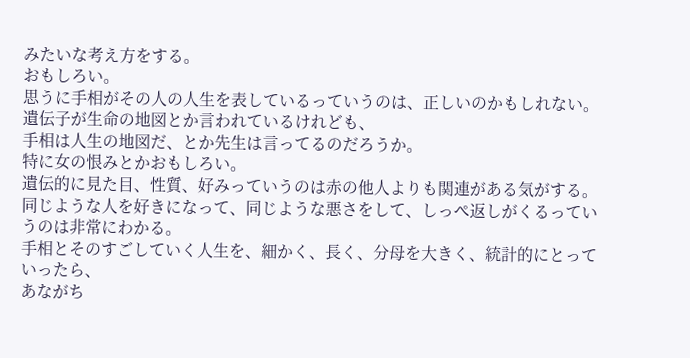みたいな考え方をする。
おもしろい。
思うに手相がその人の人生を表しているっていうのは、正しいのかもしれない。
遺伝子が生命の地図とか言われているけれども、
手相は人生の地図だ、とか先生は言ってるのだろうか。
特に女の恨みとかおもしろい。
遺伝的に見た目、性質、好みっていうのは赤の他人よりも関連がある気がする。
同じような人を好きになって、同じような悪さをして、しっぺ返しがくるっていうのは非常にわかる。
手相とそのすごしていく人生を、細かく、長く、分母を大きく、統計的にとっていったら、
あながち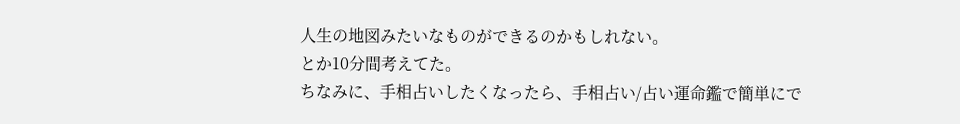人生の地図みたいなものができるのかもしれない。
とか10分間考えてた。
ちなみに、手相占いしたくなったら、手相占い/占い運命鑑で簡単にで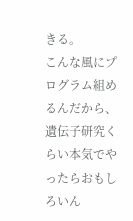きる。
こんな風にプログラム組めるんだから、遺伝子研究くらい本気でやったらおもしろいん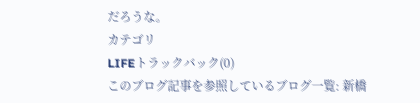だろうな。
カテゴリ
LIFEトラックバック(0)
このブログ記事を参照しているブログ一覧: 新橋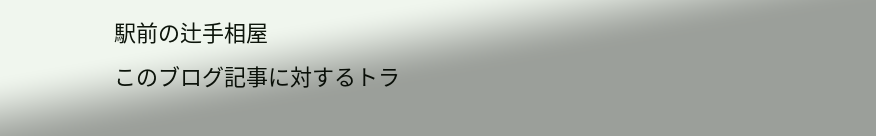駅前の辻手相屋
このブログ記事に対するトラ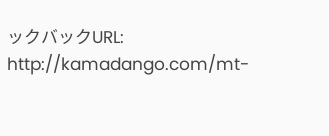ックバックURL: http://kamadango.com/mt-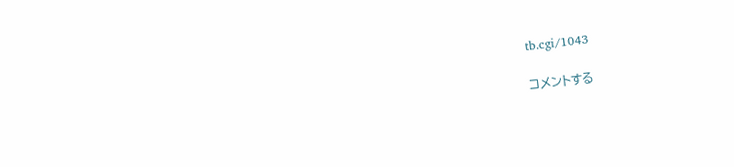tb.cgi/1043

コメントする